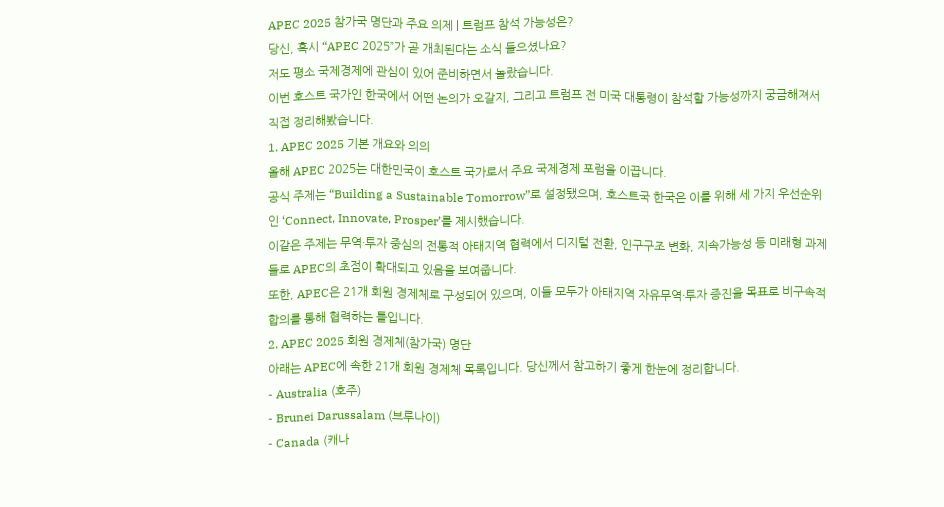APEC 2025 참가국 명단과 주요 의제 | 트럼프 참석 가능성은?
당신, 혹시 “APEC 2025”가 곧 개최된다는 소식 들으셨나요?
저도 평소 국제경제에 관심이 있어 준비하면서 놀랐습니다.
이번 호스트 국가인 한국에서 어떤 논의가 오갈지, 그리고 트럼프 전 미국 대통령이 참석할 가능성까지 궁금해져서 직접 정리해봤습니다.
1. APEC 2025 기본 개요와 의의
올해 APEC 2025는 대한민국이 호스트 국가로서 주요 국제경제 포럼을 이끕니다.
공식 주제는 “Building a Sustainable Tomorrow”로 설정됐으며, 호스트국 한국은 이를 위해 세 가지 우선순위인 ‘Connect, Innovate, Prosper’를 제시했습니다.
이같은 주제는 무역·투자 중심의 전통적 아태지역 협력에서 디지털 전환, 인구구조 변화, 지속가능성 등 미래형 과제들로 APEC의 초점이 확대되고 있음을 보여줍니다.
또한, APEC은 21개 회원 경제체로 구성되어 있으며, 이들 모두가 아태지역 자유무역·투자 증진을 목표로 비구속적 합의를 통해 협력하는 틀입니다.
2. APEC 2025 회원 경제체(참가국) 명단
아래는 APEC에 속한 21개 회원 경제체 목록입니다. 당신께서 참고하기 좋게 한눈에 정리합니다.
- Australia (호주)
- Brunei Darussalam (브루나이)
- Canada (캐나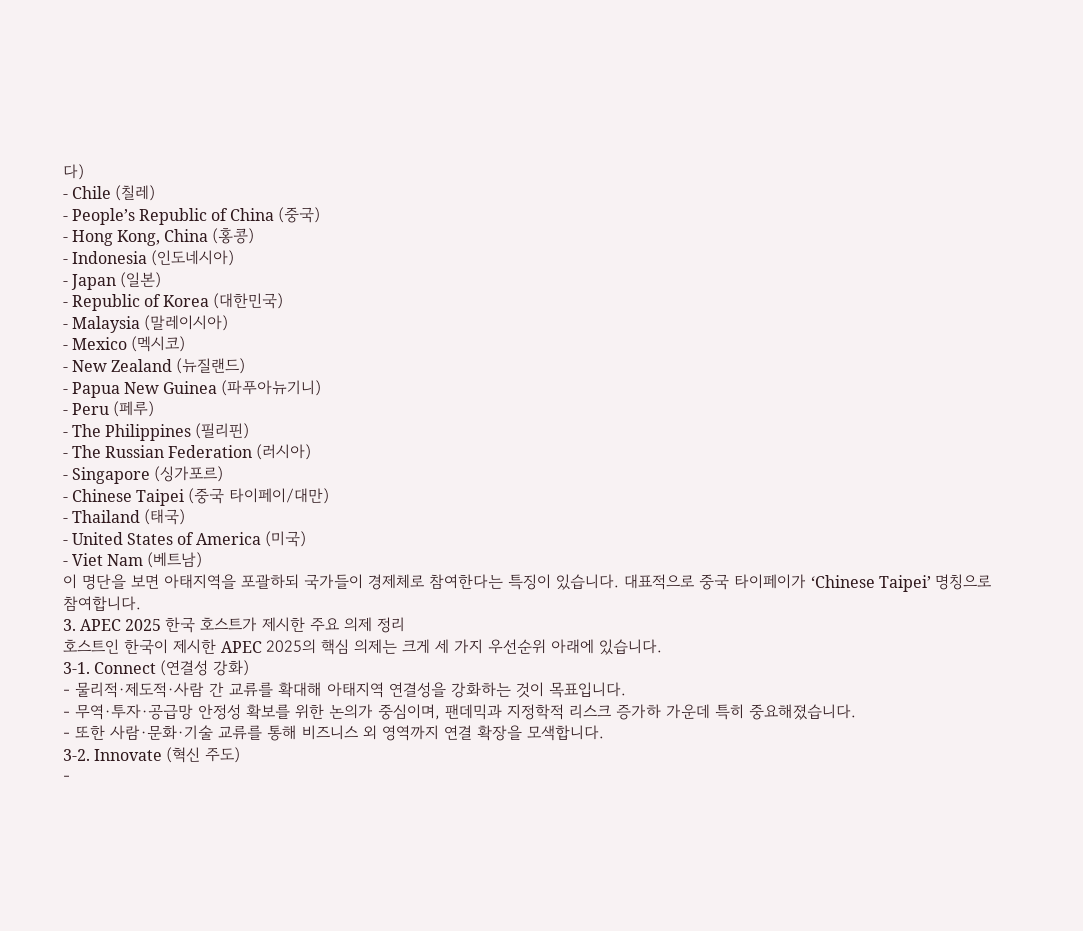다)
- Chile (칠레)
- People’s Republic of China (중국)
- Hong Kong, China (홍콩)
- Indonesia (인도네시아)
- Japan (일본)
- Republic of Korea (대한민국)
- Malaysia (말레이시아)
- Mexico (멕시코)
- New Zealand (뉴질랜드)
- Papua New Guinea (파푸아뉴기니)
- Peru (페루)
- The Philippines (필리핀)
- The Russian Federation (러시아)
- Singapore (싱가포르)
- Chinese Taipei (중국 타이페이/대만)
- Thailand (태국)
- United States of America (미국)
- Viet Nam (베트남)
이 명단을 보면 아태지역을 포괄하되 국가들이 경제체로 참여한다는 특징이 있습니다. 대표적으로 중국 타이페이가 ‘Chinese Taipei’ 명칭으로 참여합니다.
3. APEC 2025 한국 호스트가 제시한 주요 의제 정리
호스트인 한국이 제시한 APEC 2025의 핵심 의제는 크게 세 가지 우선순위 아래에 있습니다.
3‑1. Connect (연결성 강화)
- 물리적·제도적·사람 간 교류를 확대해 아태지역 연결성을 강화하는 것이 목표입니다.
- 무역·투자·공급망 안정성 확보를 위한 논의가 중심이며, 팬데믹과 지정학적 리스크 증가하 가운데 특히 중요해졌습니다.
- 또한 사람·문화·기술 교류를 통해 비즈니스 외 영역까지 연결 확장을 모색합니다.
3‑2. Innovate (혁신 주도)
-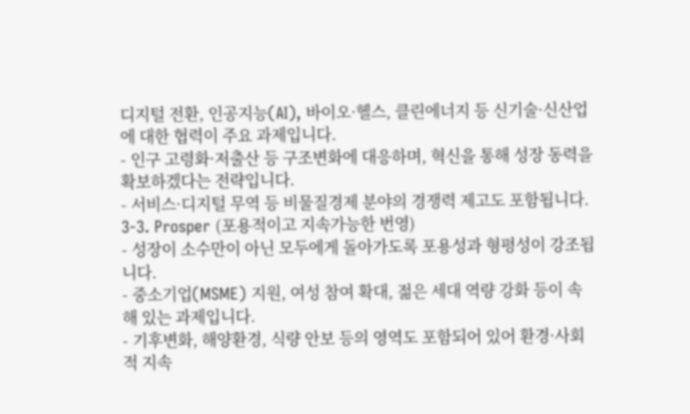디지털 전환, 인공지능(AI), 바이오·헬스, 클린에너지 등 신기술·신산업에 대한 협력이 주요 과제입니다.
- 인구 고령화·저출산 등 구조변화에 대응하며, 혁신을 통해 성장 동력을 확보하겠다는 전략입니다.
- 서비스·디지털 무역 등 비물질경제 분야의 경쟁력 제고도 포함됩니다.
3‑3. Prosper (포용적이고 지속가능한 번영)
- 성장이 소수만이 아닌 모두에게 돌아가도록 포용성과 형평성이 강조됩니다.
- 중소기업(MSME) 지원, 여성 참여 확대, 젊은 세대 역량 강화 등이 속해 있는 과제입니다.
- 기후변화, 해양환경, 식량 안보 등의 영역도 포함되어 있어 환경·사회적 지속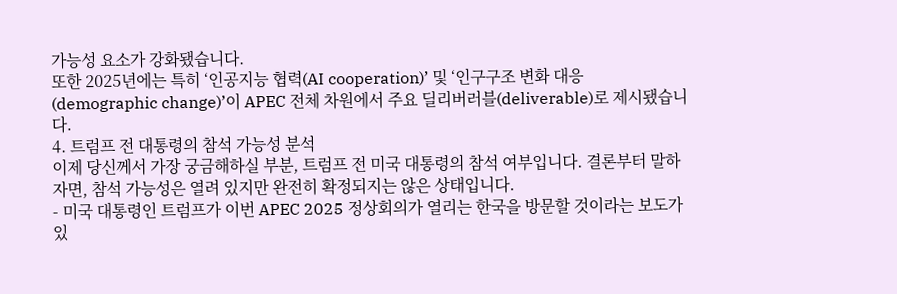가능성 요소가 강화됐습니다.
또한 2025년에는 특히 ‘인공지능 협력(AI cooperation)’ 및 ‘인구구조 변화 대응(demographic change)’이 APEC 전체 차원에서 주요 딜리버러블(deliverable)로 제시됐습니다.
4. 트럼프 전 대통령의 참석 가능성 분석
이제 당신께서 가장 궁금해하실 부분, 트럼프 전 미국 대통령의 참석 여부입니다. 결론부터 말하자면, 참석 가능성은 열려 있지만 완전히 확정되지는 않은 상태입니다.
- 미국 대통령인 트럼프가 이번 APEC 2025 정상회의가 열리는 한국을 방문할 것이라는 보도가 있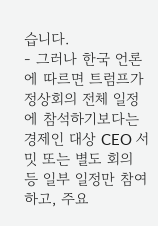습니다.
- 그러나 한국 언론에 따르면 트럼프가 정상회의 전체 일정에 참석하기보다는 경제인 대상 CEO 서밋 또는 별도 회의 등 일부 일정만 참여하고, 주요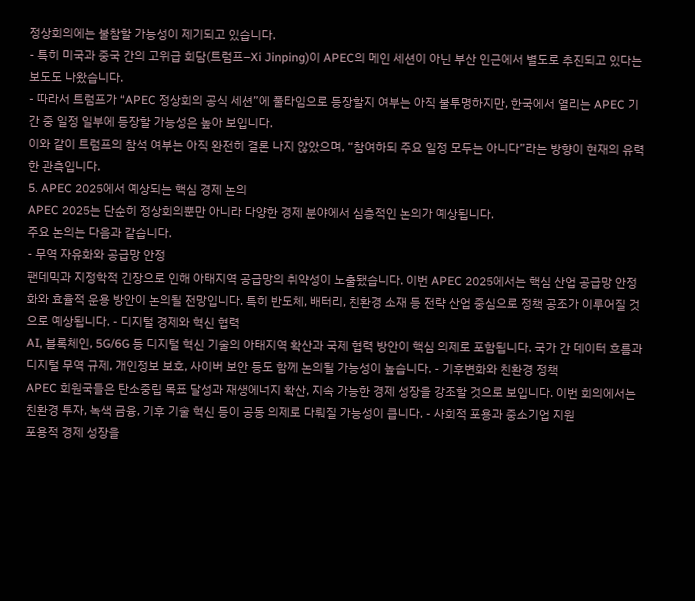정상회의에는 불참할 가능성이 제기되고 있습니다.
- 특히 미국과 중국 간의 고위급 회담(트럼프–Xi Jinping)이 APEC의 메인 세션이 아닌 부산 인근에서 별도로 추진되고 있다는 보도도 나왔습니다.
- 따라서 트럼프가 “APEC 정상회의 공식 세션”에 풀타임으로 등장할지 여부는 아직 불투명하지만, 한국에서 열리는 APEC 기간 중 일정 일부에 등장할 가능성은 높아 보입니다.
이와 같이 트럼프의 참석 여부는 아직 완전히 결론 나지 않았으며, “참여하되 주요 일정 모두는 아니다”라는 방향이 현재의 유력한 관측입니다.
5. APEC 2025에서 예상되는 핵심 경제 논의
APEC 2025는 단순히 정상회의뿐만 아니라 다양한 경제 분야에서 심층적인 논의가 예상됩니다.
주요 논의는 다음과 같습니다.
- 무역 자유화와 공급망 안정
팬데믹과 지정학적 긴장으로 인해 아태지역 공급망의 취약성이 노출됐습니다. 이번 APEC 2025에서는 핵심 산업 공급망 안정화와 효율적 운용 방안이 논의될 전망입니다. 특히 반도체, 배터리, 친환경 소재 등 전략 산업 중심으로 정책 공조가 이루어질 것으로 예상됩니다. - 디지털 경제와 혁신 협력
AI, 블록체인, 5G/6G 등 디지털 혁신 기술의 아태지역 확산과 국제 협력 방안이 핵심 의제로 포함됩니다. 국가 간 데이터 흐름과 디지털 무역 규제, 개인정보 보호, 사이버 보안 등도 함께 논의될 가능성이 높습니다. - 기후변화와 친환경 정책
APEC 회원국들은 탄소중립 목표 달성과 재생에너지 확산, 지속 가능한 경제 성장을 강조할 것으로 보입니다. 이번 회의에서는 친환경 투자, 녹색 금융, 기후 기술 혁신 등이 공동 의제로 다뤄질 가능성이 큽니다. - 사회적 포용과 중소기업 지원
포용적 경제 성장을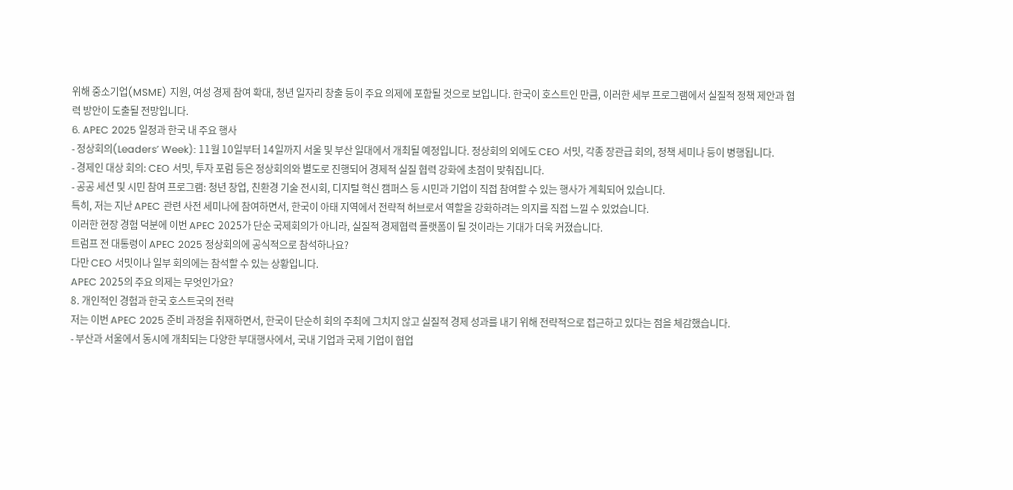위해 중소기업(MSME) 지원, 여성 경제 참여 확대, 청년 일자리 창출 등이 주요 의제에 포함될 것으로 보입니다. 한국이 호스트인 만큼, 이러한 세부 프로그램에서 실질적 정책 제안과 협력 방안이 도출될 전망입니다.
6. APEC 2025 일정과 한국 내 주요 행사
- 정상회의(Leaders’ Week): 11월 10일부터 14일까지 서울 및 부산 일대에서 개최될 예정입니다. 정상회의 외에도 CEO 서밋, 각종 장관급 회의, 정책 세미나 등이 병행됩니다.
- 경제인 대상 회의: CEO 서밋, 투자 포럼 등은 정상회의와 별도로 진행되어 경제적 실질 협력 강화에 초점이 맞춰집니다.
- 공공 세션 및 시민 참여 프로그램: 청년 창업, 친환경 기술 전시회, 디지털 혁신 캠퍼스 등 시민과 기업이 직접 참여할 수 있는 행사가 계획되어 있습니다.
특히, 저는 지난 APEC 관련 사전 세미나에 참여하면서, 한국이 아태 지역에서 전략적 허브로서 역할을 강화하려는 의지를 직접 느낄 수 있었습니다.
이러한 현장 경험 덕분에 이번 APEC 2025가 단순 국제회의가 아니라, 실질적 경제협력 플랫폼이 될 것이라는 기대가 더욱 커졌습니다.
트럼프 전 대통령이 APEC 2025 정상회의에 공식적으로 참석하나요?
다만 CEO 서밋이나 일부 회의에는 참석할 수 있는 상황입니다.
APEC 2025의 주요 의제는 무엇인가요?
8. 개인적인 경험과 한국 호스트국의 전략
저는 이번 APEC 2025 준비 과정을 취재하면서, 한국이 단순히 회의 주최에 그치지 않고 실질적 경제 성과를 내기 위해 전략적으로 접근하고 있다는 점을 체감했습니다.
- 부산과 서울에서 동시에 개최되는 다양한 부대행사에서, 국내 기업과 국제 기업이 협업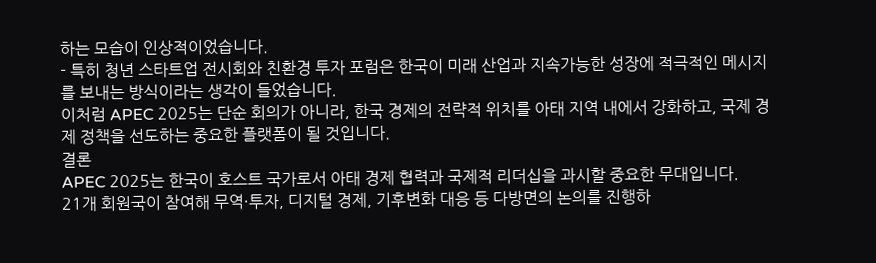하는 모습이 인상적이었습니다.
- 특히 청년 스타트업 전시회와 친환경 투자 포럼은 한국이 미래 산업과 지속가능한 성장에 적극적인 메시지를 보내는 방식이라는 생각이 들었습니다.
이처럼 APEC 2025는 단순 회의가 아니라, 한국 경제의 전략적 위치를 아태 지역 내에서 강화하고, 국제 경제 정책을 선도하는 중요한 플랫폼이 될 것입니다.
결론
APEC 2025는 한국이 호스트 국가로서 아태 경제 협력과 국제적 리더십을 과시할 중요한 무대입니다.
21개 회원국이 참여해 무역·투자, 디지털 경제, 기후변화 대응 등 다방면의 논의를 진행하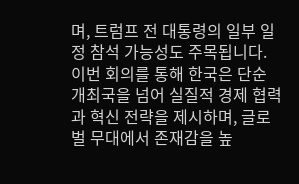며, 트럼프 전 대통령의 일부 일정 참석 가능성도 주목됩니다.
이번 회의를 통해 한국은 단순 개최국을 넘어 실질적 경제 협력과 혁신 전략을 제시하며, 글로벌 무대에서 존재감을 높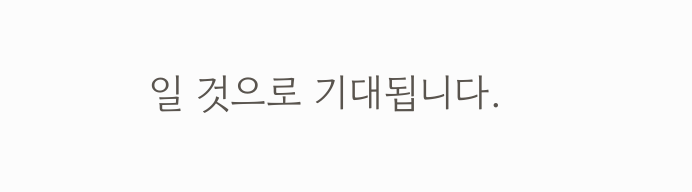일 것으로 기대됩니다.